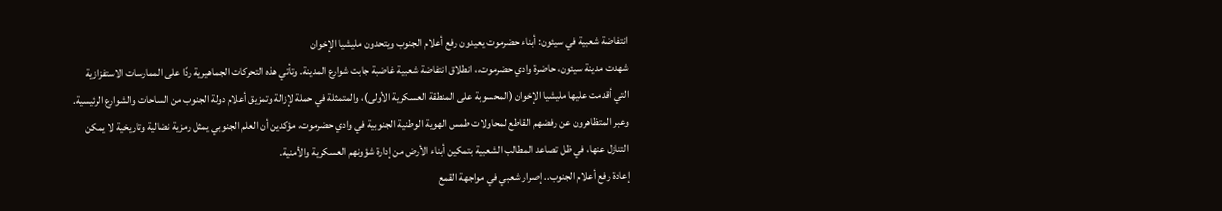انتفاضة شعبية في سيئون: أبناء حضرموت يعيدون رفع أعلام الجنوب ويتحدون مليشيا الإخوان
شهدت مدينة سيئون، حاضرة وادي حضرموت،، انطلاق انتفاضة شعبية غاضبة جابت شوارع المدينة. وتأتي هذه التحركات الجماهيرية ردًا على الممارسات الاستفزازية التي أقدمت عليها مليشيا الإخوان (المحسوبة على المنطقة العسكرية الأولى)، والمتمثلة في حملة لإزالة وتمزيق أعلام دولة الجنوب من الساحات والشوارع الرئيسية.
وعبر المتظاهرون عن رفضهم القاطع لمحاولات طمس الهوية الوطنية الجنوبية في وادي حضرموت، مؤكدين أن العلم الجنوبي يمثل رمزية نضالية وتاريخية لا يمكن التنازل عنها، في ظل تصاعد المطالب الشعبية بتمكين أبناء الأرض من إدارة شؤونهم العسكرية والأمنية.
إعادة رفع أعلام الجنوب.. إصرار شعبي في مواجهة القمع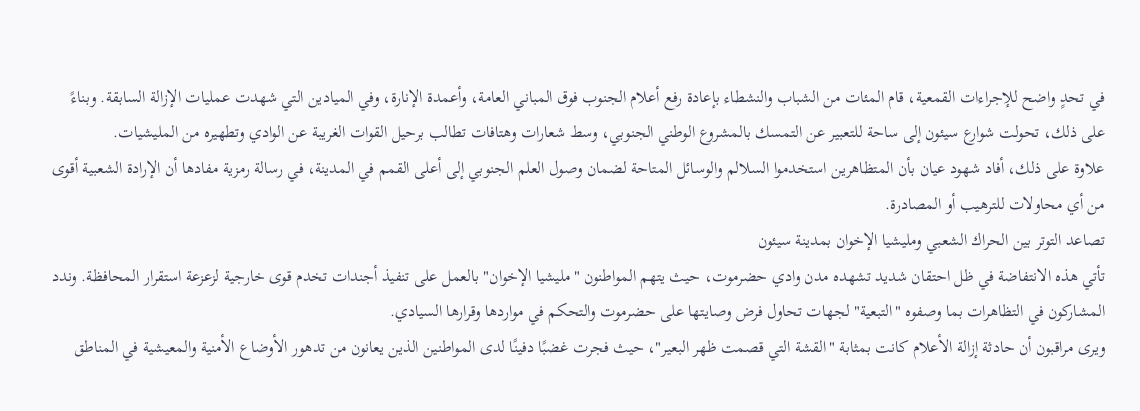في تحدٍ واضح للإجراءات القمعية، قام المئات من الشباب والنشطاء بإعادة رفع أعلام الجنوب فوق المباني العامة، وأعمدة الإنارة، وفي الميادين التي شهدت عمليات الإزالة السابقة. وبناءً على ذلك، تحولت شوارع سيئون إلى ساحة للتعبير عن التمسك بالمشروع الوطني الجنوبي، وسط شعارات وهتافات تطالب برحيل القوات الغريبة عن الوادي وتطهيره من المليشيات.
علاوة على ذلك، أفاد شهود عيان بأن المتظاهرين استخدموا السلالم والوسائل المتاحة لضمان وصول العلم الجنوبي إلى أعلى القمم في المدينة، في رسالة رمزية مفادها أن الإرادة الشعبية أقوى من أي محاولات للترهيب أو المصادرة.
تصاعد التوتر بين الحراك الشعبي ومليشيا الإخوان بمدينة سيئون
تأتي هذه الانتفاضة في ظل احتقان شديد تشهده مدن وادي حضرموت، حيث يتهم المواطنون "مليشيا الإخوان" بالعمل على تنفيذ أجندات تخدم قوى خارجية لزعزعة استقرار المحافظة. وندد المشاركون في التظاهرات بما وصفوه "التبعية" لجهات تحاول فرض وصايتها على حضرموت والتحكم في مواردها وقرارها السيادي.
ويرى مراقبون أن حادثة إزالة الأعلام كانت بمثابة "القشة التي قصمت ظهر البعير"، حيث فجرت غضبًا دفينًا لدى المواطنين الذين يعانون من تدهور الأوضاع الأمنية والمعيشية في المناطق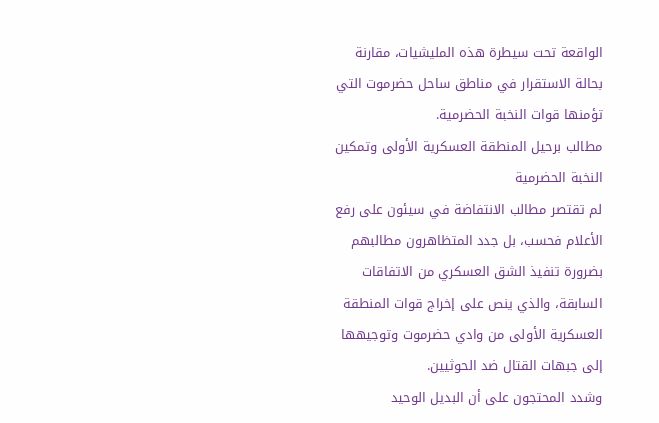الواقعة تحت سيطرة هذه المليشيات، مقارنة بحالة الاستقرار في مناطق ساحل حضرموت التي تؤمنها قوات النخبة الحضرمية.
مطالب برحيل المنطقة العسكرية الأولى وتمكين النخبة الحضرمية
لم تقتصر مطالب الانتفاضة في سيئون على رفع الأعلام فحسب، بل جدد المتظاهرون مطالبهم بضرورة تنفيذ الشق العسكري من الاتفاقات السابقة، والذي ينص على إخراج قوات المنطقة العسكرية الأولى من وادي حضرموت وتوجيهها إلى جبهات القتال ضد الحوثيين.
وشدد المحتجون على أن البديل الوحيد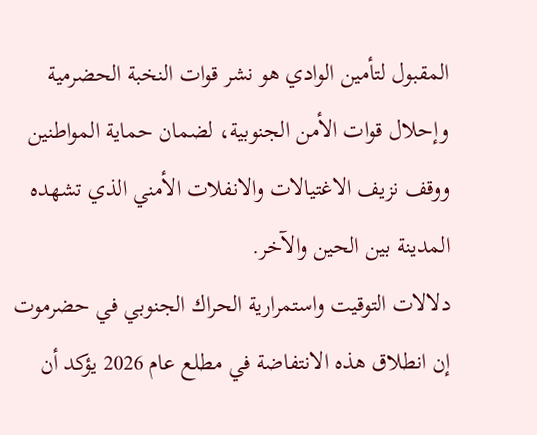المقبول لتأمين الوادي هو نشر قوات النخبة الحضرمية وإحلال قوات الأمن الجنوبية، لضمان حماية المواطنين ووقف نزيف الاغتيالات والانفلات الأمني الذي تشهده المدينة بين الحين والآخر.
دلالات التوقيت واستمرارية الحراك الجنوبي في حضرموت
إن انطلاق هذه الانتفاضة في مطلع عام 2026 يؤكد أن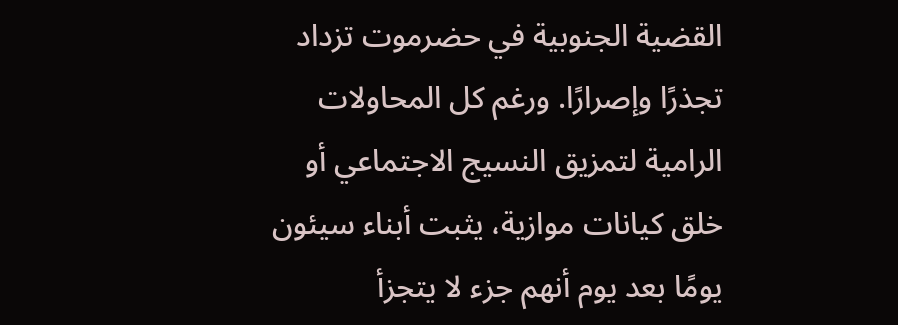القضية الجنوبية في حضرموت تزداد تجذرًا وإصرارًا. ورغم كل المحاولات الرامية لتمزيق النسيج الاجتماعي أو خلق كيانات موازية، يثبت أبناء سيئون يومًا بعد يوم أنهم جزء لا يتجزأ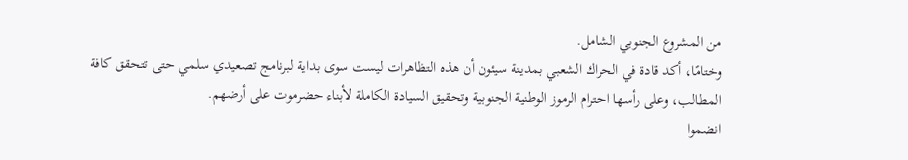من المشروع الجنوبي الشامل.
وختامًا، أكد قادة في الحراك الشعبي بمدينة سيئون أن هذه التظاهرات ليست سوى بداية لبرنامج تصعيدي سلمي حتى تتحقق كافة المطالب، وعلى رأسها احترام الرموز الوطنية الجنوبية وتحقيق السيادة الكاملة لأبناء حضرموت على أرضهم.
انضموا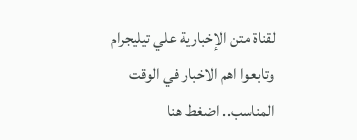لقناة متن الإخبارية علي تيليجرام وتابعوا اهم الاخبار في الوقت المناسب.. اضغط هنا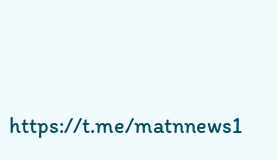https://t.me/matnnews1